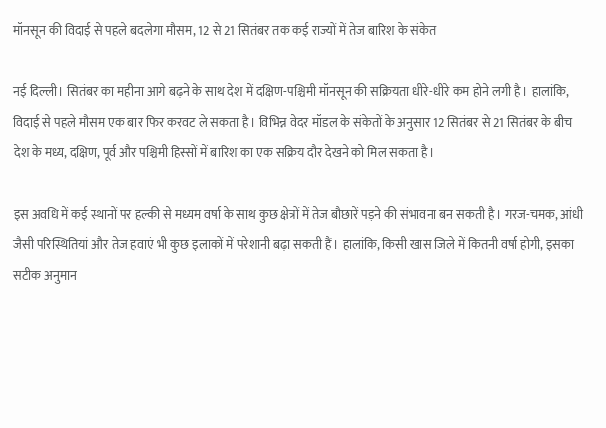मॉनसून की विदाई से पहले बदलेगा मौसम, 12 से 21 सितंबर तक कई राज्यों में तेज बारिश के संकेत

नई दिल्ली। सितंबर का महीना आगे बढ़ने के साथ देश में दक्षिण-पश्चिमी मॉनसून की सक्रियता धीरे-धीरे कम होने लगी है। हालांकि, विदाई से पहले मौसम एक बार फिर करवट ले सकता है। विभिन्न वेदर मॉडल के संकेतों के अनुसार 12 सितंबर से 21 सितंबर के बीच देश के मध्य, दक्षिण, पूर्व और पश्चिमी हिस्सों में बारिश का एक सक्रिय दौर देखने को मिल सकता है।

इस अवधि में कई स्थानों पर हल्की से मध्यम वर्षा के साथ कुछ क्षेत्रों में तेज बौछारें पड़ने की संभावना बन सकती है। गरज-चमक, आंधी जैसी परिस्थितियां और तेज हवाएं भी कुछ इलाकों में परेशानी बढ़ा सकती हैं। हालांकि, किसी खास जिले में कितनी वर्षा होगी, इसका सटीक अनुमान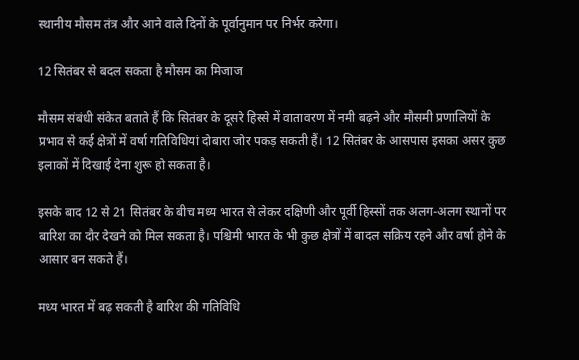स्थानीय मौसम तंत्र और आने वाले दिनों के पूर्वानुमान पर निर्भर करेगा।

12 सितंबर से बदल सकता है मौसम का मिजाज

मौसम संबंधी संकेत बताते हैं कि सितंबर के दूसरे हिस्से में वातावरण में नमी बढ़ने और मौसमी प्रणालियों के प्रभाव से कई क्षेत्रों में वर्षा गतिविधियां दोबारा जोर पकड़ सकती हैं। 12 सितंबर के आसपास इसका असर कुछ इलाकों में दिखाई देना शुरू हो सकता है।

इसके बाद 12 से 21 सितंबर के बीच मध्य भारत से लेकर दक्षिणी और पूर्वी हिस्सों तक अलग-अलग स्थानों पर बारिश का दौर देखने को मिल सकता है। पश्चिमी भारत के भी कुछ क्षेत्रों में बादल सक्रिय रहने और वर्षा होने के आसार बन सकते हैं।

मध्य भारत में बढ़ सकती है बारिश की गतिविधि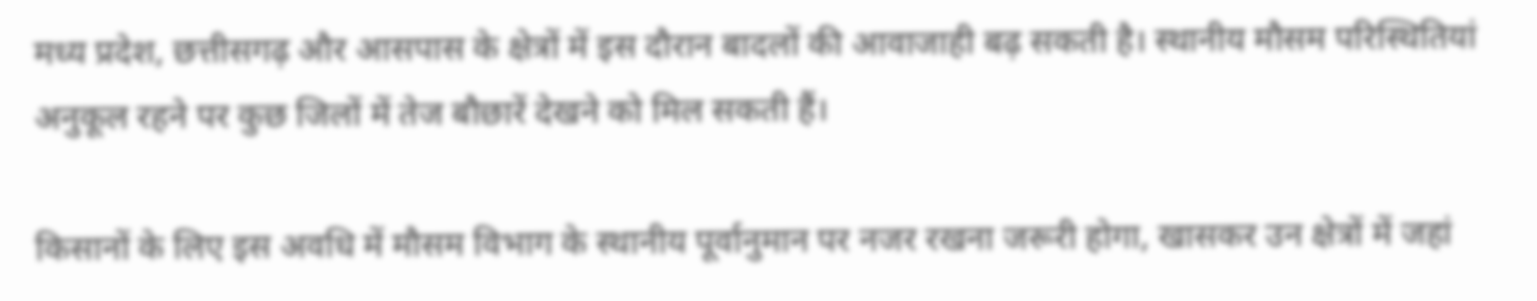मध्य प्रदेश, छत्तीसगढ़ और आसपास के क्षेत्रों में इस दौरान बादलों की आवाजाही बढ़ सकती है। स्थानीय मौसम परिस्थितियां अनुकूल रहने पर कुछ जिलों में तेज बौछारें देखने को मिल सकती हैं।

किसानों के लिए इस अवधि में मौसम विभाग के स्थानीय पूर्वानुमान पर नजर रखना जरूरी होगा, खासकर उन क्षेत्रों में जहां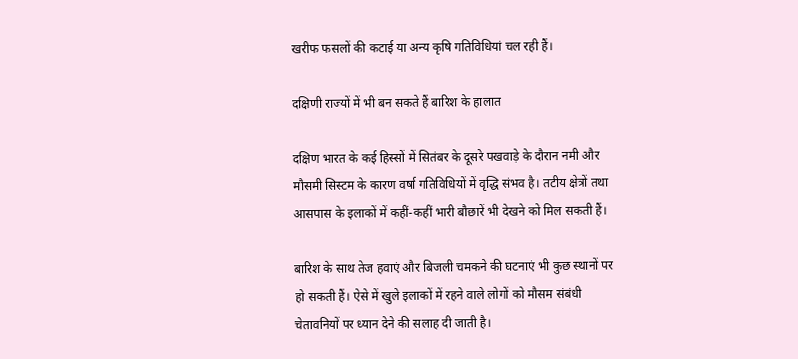खरीफ फसलों की कटाई या अन्य कृषि गतिविधियां चल रही हैं।

दक्षिणी राज्यों में भी बन सकते हैं बारिश के हालात

दक्षिण भारत के कई हिस्सों में सितंबर के दूसरे पखवाड़े के दौरान नमी और मौसमी सिस्टम के कारण वर्षा गतिविधियों में वृद्धि संभव है। तटीय क्षेत्रों तथा आसपास के इलाकों में कहीं-कहीं भारी बौछारें भी देखने को मिल सकती हैं।

बारिश के साथ तेज हवाएं और बिजली चमकने की घटनाएं भी कुछ स्थानों पर हो सकती हैं। ऐसे में खुले इलाकों में रहने वाले लोगों को मौसम संबंधी चेतावनियों पर ध्यान देने की सलाह दी जाती है।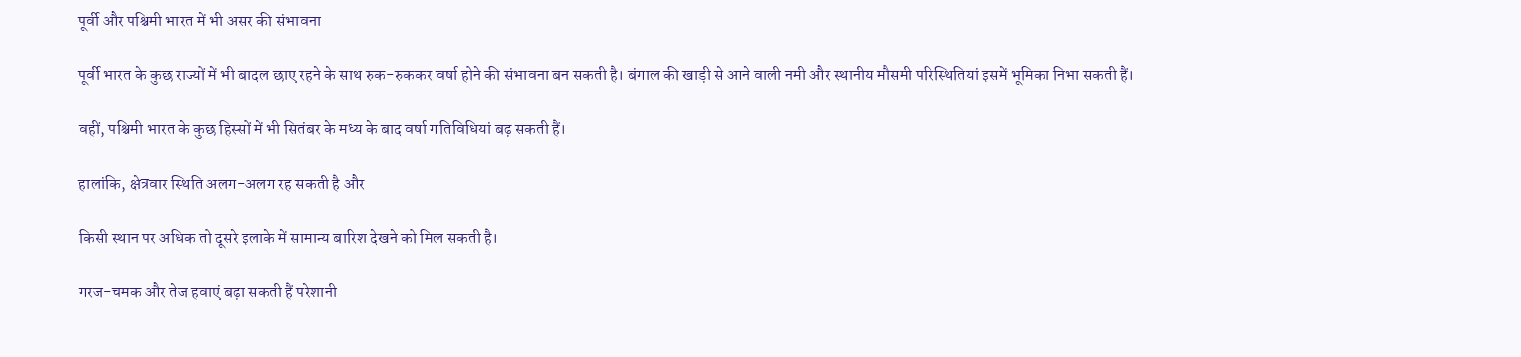पूर्वी और पश्चिमी भारत में भी असर की संभावना

पूर्वी भारत के कुछ राज्यों में भी बादल छाए रहने के साथ रुक-रुककर वर्षा होने की संभावना बन सकती है। बंगाल की खाड़ी से आने वाली नमी और स्थानीय मौसमी परिस्थितियां इसमें भूमिका निभा सकती हैं।

वहीं, पश्चिमी भारत के कुछ हिस्सों में भी सितंबर के मध्य के बाद वर्षा गतिविधियां बढ़ सकती हैं।

हालांकि, क्षेत्रवार स्थिति अलग-अलग रह सकती है और

किसी स्थान पर अधिक तो दूसरे इलाके में सामान्य बारिश देखने को मिल सकती है।

गरज-चमक और तेज हवाएं बढ़ा सकती हैं परेशानी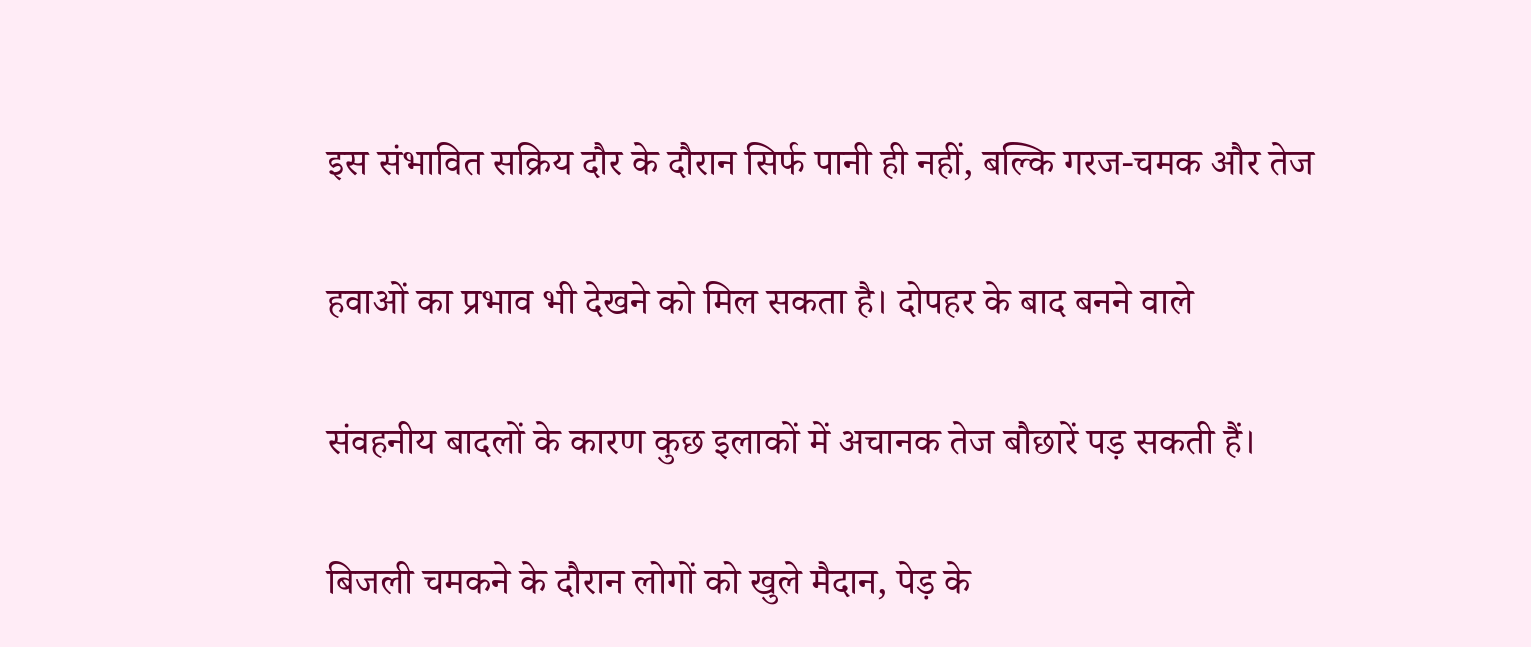इस संभावित सक्रिय दौर के दौरान सिर्फ पानी ही नहीं, बल्कि गरज-चमक और तेज

हवाओं का प्रभाव भी देखने को मिल सकता है। दोपहर के बाद बनने वाले

संवहनीय बादलों के कारण कुछ इलाकों में अचानक तेज बौछारें पड़ सकती हैं।

बिजली चमकने के दौरान लोगों को खुले मैदान, पेड़ के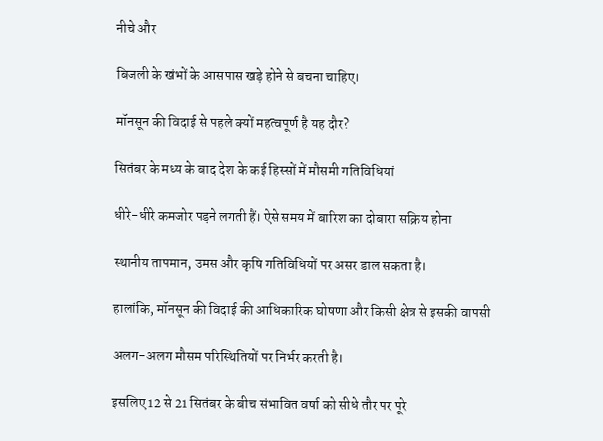नीचे और

बिजली के खंभों के आसपास खड़े होने से बचना चाहिए।

मॉनसून की विदाई से पहले क्यों महत्वपूर्ण है यह दौर?

सितंबर के मध्य के बाद देश के कई हिस्सों में मौसमी गतिविधियां

धीरे-धीरे कमजोर पड़ने लगती हैं। ऐसे समय में बारिश का दोबारा सक्रिय होना

स्थानीय तापमान, उमस और कृषि गतिविधियों पर असर डाल सकता है।

हालांकि, मॉनसून की विदाई की आधिकारिक घोषणा और किसी क्षेत्र से इसकी वापसी

अलग-अलग मौसम परिस्थितियों पर निर्भर करती है।

इसलिए 12 से 21 सितंबर के बीच संभावित वर्षा को सीधे तौर पर पूरे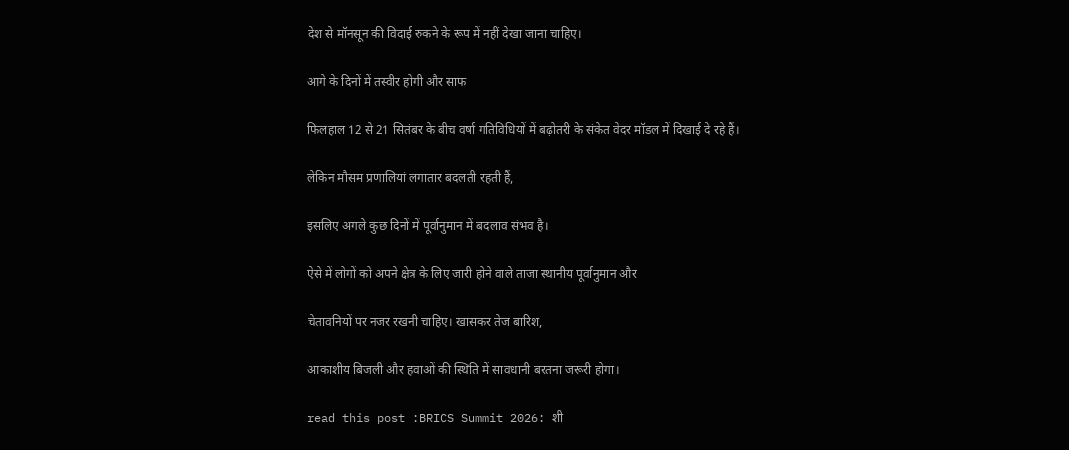देश से मॉनसून की विदाई रुकने के रूप में नहीं देखा जाना चाहिए।

आगे के दिनों में तस्वीर होगी और साफ

फिलहाल 12 से 21 सितंबर के बीच वर्षा गतिविधियों में बढ़ोतरी के संकेत वेदर मॉडल में दिखाई दे रहे हैं।

लेकिन मौसम प्रणालियां लगातार बदलती रहती हैं,

इसलिए अगले कुछ दिनों में पूर्वानुमान में बदलाव संभव है।

ऐसे में लोगों को अपने क्षेत्र के लिए जारी होने वाले ताजा स्थानीय पूर्वानुमान और

चेतावनियों पर नजर रखनी चाहिए। खासकर तेज बारिश,

आकाशीय बिजली और हवाओं की स्थिति में सावधानी बरतना जरूरी होगा।

read this post :BRICS Summit 2026: शी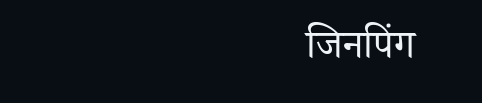जिनपिंग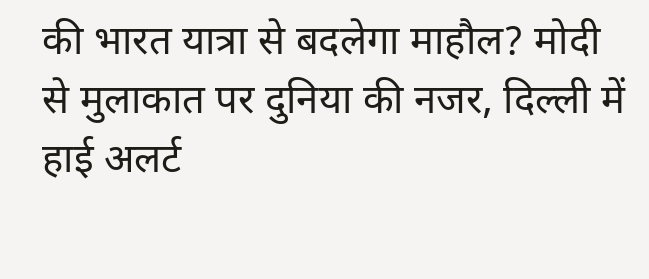की भारत यात्रा से बदलेगा माहौल? मोदी से मुलाकात पर दुनिया की नजर, दिल्ली में हाई अलर्ट